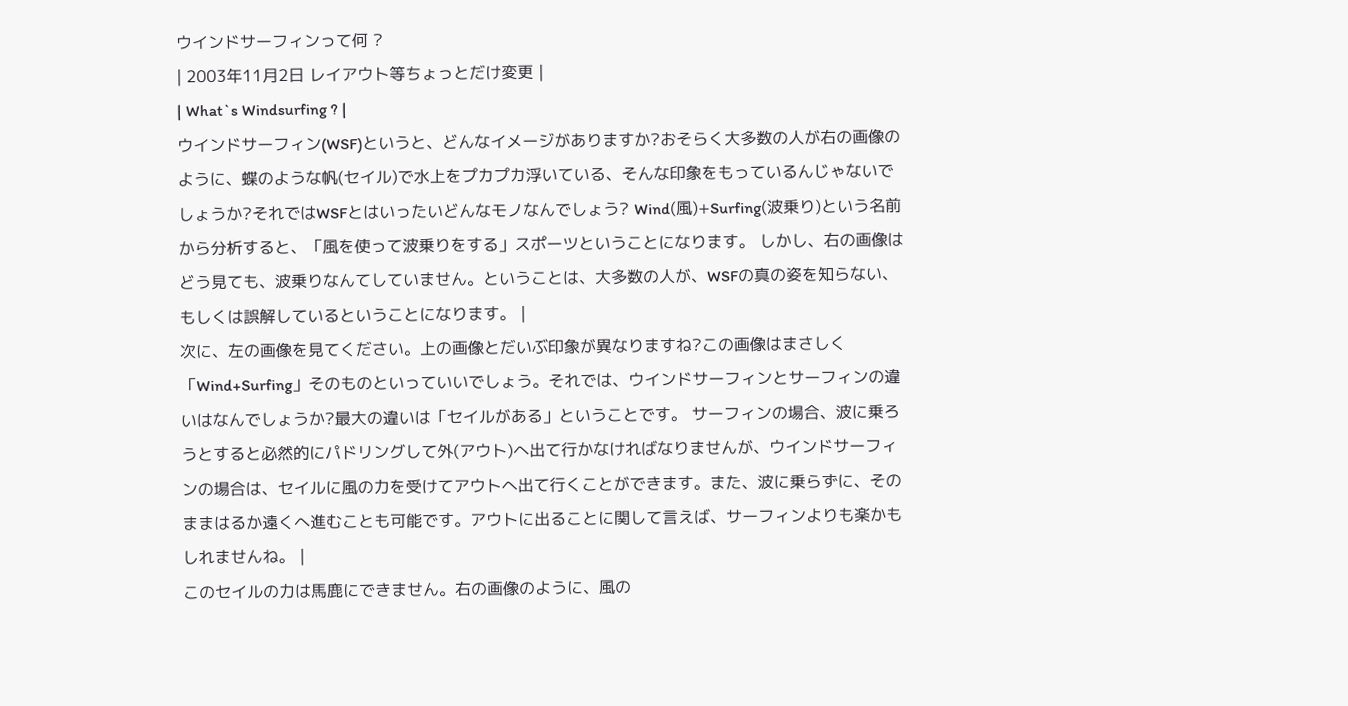ウインドサーフィンって何 ?
| 2003年11月2日 レイアウト等ちょっとだけ変更 |
| What`s Windsurfing ? |
ウインドサーフィン(WSF)というと、どんなイメージがありますか?おそらく大多数の人が右の画像のように、蝶のような帆(セイル)で水上をプカプカ浮いている、そんな印象をもっているんじゃないでしょうか?それではWSFとはいったいどんなモノなんでしょう? Wind(風)+Surfing(波乗り)という名前から分析すると、「風を使って波乗りをする」スポーツということになります。 しかし、右の画像はどう見ても、波乗りなんてしていません。ということは、大多数の人が、WSFの真の姿を知らない、もしくは誤解しているということになります。 |
次に、左の画像を見てください。上の画像とだいぶ印象が異なりますね?この画像はまさしく「Wind+Surfing」そのものといっていいでしょう。それでは、ウインドサーフィンとサーフィンの違いはなんでしょうか?最大の違いは「セイルがある」ということです。 サーフィンの場合、波に乗ろうとすると必然的にパドリングして外(アウト)へ出て行かなければなりませんが、ウインドサーフィンの場合は、セイルに風の力を受けてアウトへ出て行くことができます。また、波に乗らずに、そのままはるか遠くへ進むことも可能です。アウトに出ることに関して言えば、サーフィンよりも楽かもしれませんね。 |
このセイルの力は馬鹿にできません。右の画像のように、風の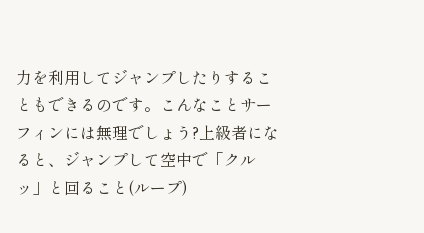力を利用してジャンプしたりすることもできるのです。こんなことサーフィンには無理でしょう?上級者になると、ジャンプして空中で「クルッ」と回ること(ループ)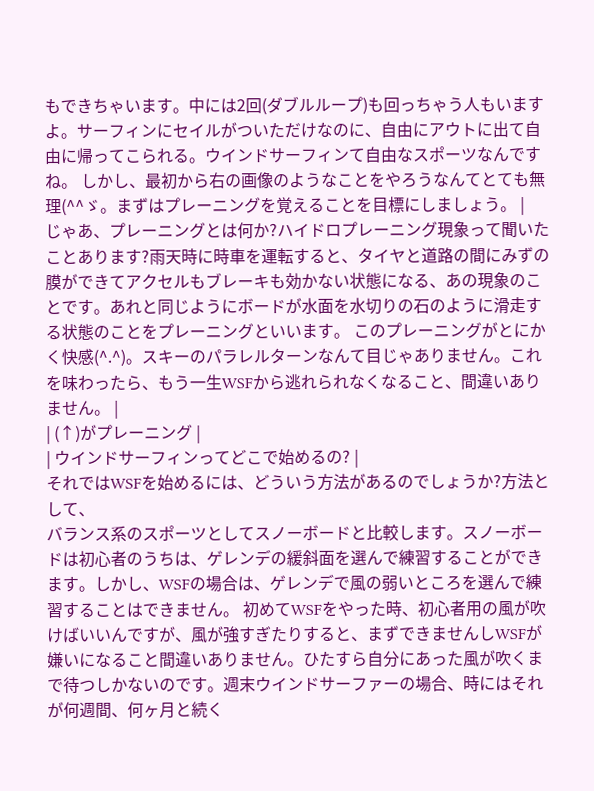もできちゃいます。中には2回(ダブルループ)も回っちゃう人もいますよ。サーフィンにセイルがついただけなのに、自由にアウトに出て自由に帰ってこられる。ウインドサーフィンて自由なスポーツなんですね。 しかし、最初から右の画像のようなことをやろうなんてとても無理(^^ゞ。まずはプレーニングを覚えることを目標にしましょう。 |
じゃあ、プレーニングとは何か?ハイドロプレーニング現象って聞いたことあります?雨天時に時車を運転すると、タイヤと道路の間にみずの膜ができてアクセルもブレーキも効かない状態になる、あの現象のことです。あれと同じようにボードが水面を水切りの石のように滑走する状態のことをプレーニングといいます。 このプレーニングがとにかく快感(^.^)。スキーのパラレルターンなんて目じゃありません。これを味わったら、もう一生WSFから逃れられなくなること、間違いありません。 |
| (↑)がプレーニング |
| ウインドサーフィンってどこで始めるの? |
それではWSFを始めるには、どういう方法があるのでしょうか?方法として、
バランス系のスポーツとしてスノーボードと比較します。スノーボードは初心者のうちは、ゲレンデの緩斜面を選んで練習することができます。しかし、WSFの場合は、ゲレンデで風の弱いところを選んで練習することはできません。 初めてWSFをやった時、初心者用の風が吹けばいいんですが、風が強すぎたりすると、まずできませんしWSFが嫌いになること間違いありません。ひたすら自分にあった風が吹くまで待つしかないのです。週末ウインドサーファーの場合、時にはそれが何週間、何ヶ月と続く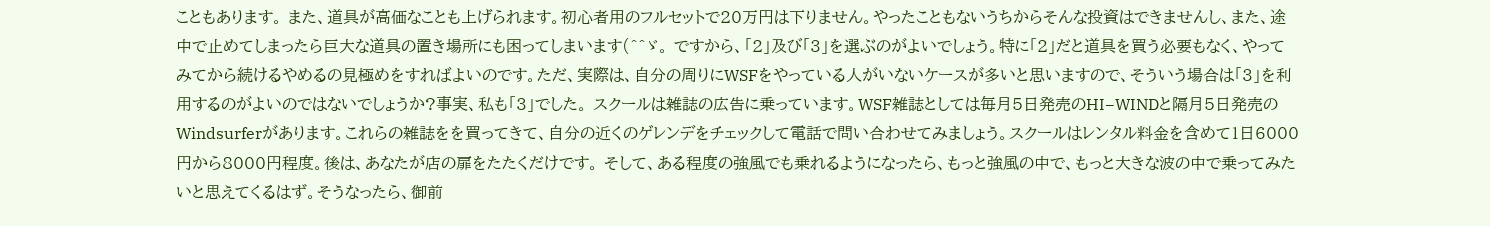こともあります。 また、道具が高価なことも上げられます。初心者用のフルセットで20万円は下りません。やったこともないうちからそんな投資はできませんし、また、途中で止めてしまったら巨大な道具の置き場所にも困ってしまいます(^^ゞ。 ですから、「2」及び「3」を選ぶのがよいでしょう。特に「2」だと道具を買う必要もなく、やってみてから続けるやめるの見極めをすればよいのです。ただ、実際は、自分の周りにWSFをやっている人がいないケースが多いと思いますので、そういう場合は「3」を利用するのがよいのではないでしょうか?事実、私も「3」でした。 スクールは雑誌の広告に乗っています。WSF雑誌としては毎月5日発売のHI−WINDと隔月5日発売のWindsurferがあります。これらの雑誌をを買ってきて、自分の近くのゲレンデをチェックして電話で問い合わせてみましょう。スクールはレンタル料金を含めて1日6000円から8000円程度。後は、あなたが店の扉をたたくだけです。 そして、ある程度の強風でも乗れるようになったら、もっと強風の中で、もっと大きな波の中で乗ってみたいと思えてくるはず。そうなったら、御前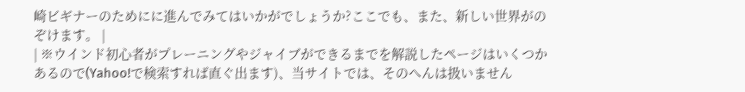崎ビギナーのためにに進んでみてはいかがでしょうか?ここでも、また、新しい世界がのぞけます。 |
| ※ウインド初心者がプレーニングやジャイブができるまでを解説したページはいくつかあるので(Yahoo!で検索すれば直ぐ出ます)、当サイトでは、そのへんは扱いません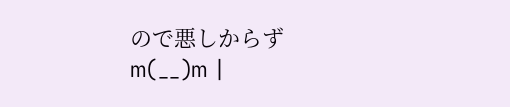ので悪しからずm(__)m |